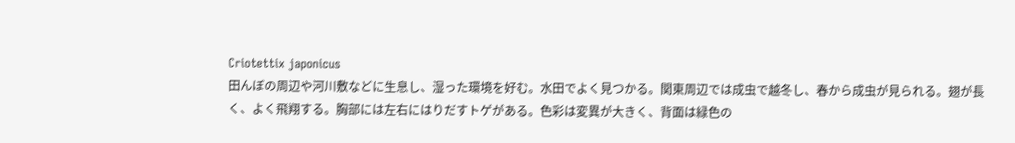Criotettix japonicus
田んぼの周辺や河川敷などに生息し、湿った環境を好む。水田でよく見つかる。関東周辺では成虫で越冬し、春から成虫が見られる。翅が長く、よく飛翔する。胸部には左右にはりだすトゲがある。色彩は変異が大きく、背面は緑色の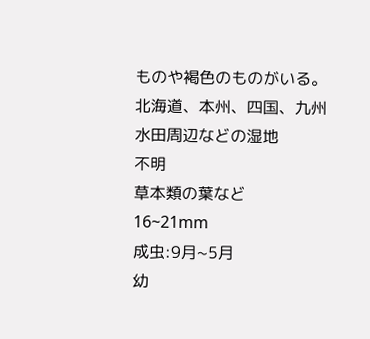ものや褐色のものがいる。
北海道、本州、四国、九州
水田周辺などの湿地
不明
草本類の葉など
16~21mm
成虫:9月~5月
幼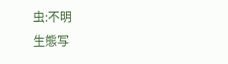虫:不明
生態写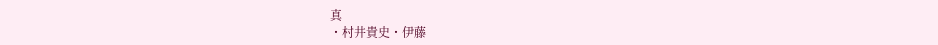真
・村井貴史・伊藤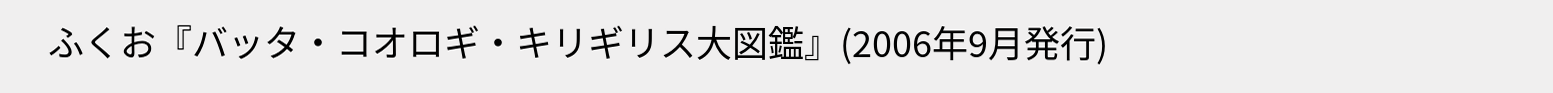ふくお『バッタ・コオロギ・キリギリス大図鑑』(2006年9月発行)